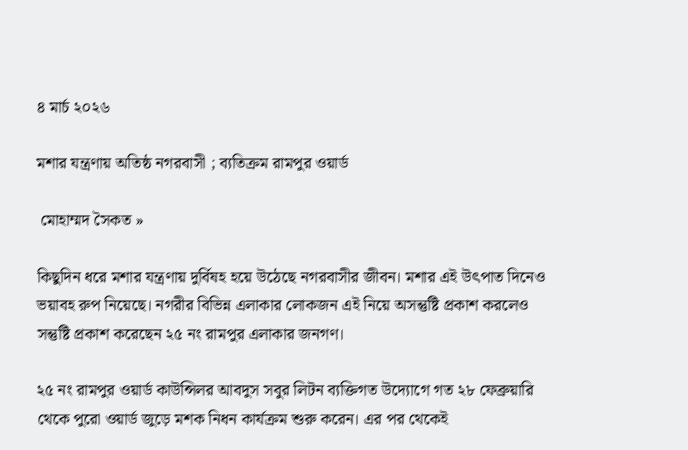৪ মার্চ ২০২৬

মশার যন্ত্রণায় অতিষ্ঠ নগরবাসী ; ব্যতিক্রম রামপুর ওয়ার্ড

 মোহাম্মদ সৈকত »

কিছুদিন ধরে মশার যন্ত্রণায় দুর্বিষহ হয়ে উঠেছে নগরবাসীর জীবন। মশার এই উৎপাত দিনেও ভয়াবহ রুপ নিয়েছে। নগরীর বিভিন্ন এলাকার লোকজন এই নিয়ে অসন্তুষ্টি প্রকাশ করলেও সন্তুষ্টি প্রকাশ করেছেন ২৫ নং রামপুর এলাকার জনগণ।

২৫ নং রামপুর ওয়ার্ড কাউন্সিলর আবদুস সবুর লিটন ব্যক্তিগত উদ্যোগে গত ২৮ ফেব্রুয়ারি থেকে পুরো ওয়ার্ড জুড়ে মশক নিধন কার্যক্রম শুরু করেন। এর পর থেকেই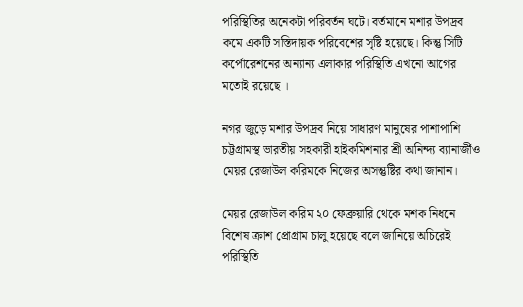পরিস্থিতির অনেকটা পরিবর্তন ঘটে। বর্তমানে মশার উপদ্রব কমে একটি সস্তিদায়ক পরিবেশের সৃষ্টি হয়েছে। কিন্তু সিটি কর্পোরেশনের অন্যান্য এলাকার পরিস্থিতি এখনো আগের মতোই রয়েছে ।

নগর জুড়ে মশার উপদ্রব নিয়ে সাধারণ মানুষের পাশাপাশি চট্টগ্রামস্থ ভারতীয় সহকারী হাইকমিশনার শ্রী অনিন্দ্য ব্যানার্জীও মেয়র রেজাউল করিমকে নিজের অসন্তুষ্টির কথা জানান।

মেয়র রেজাউল করিম ২০ ফেব্রুয়ারি থেকে মশক নিধনে বিশেষ ক্রাশ প্রোগ্রাম চালু হয়েছে বলে জানিয়ে অচিরেই পরিস্থিতি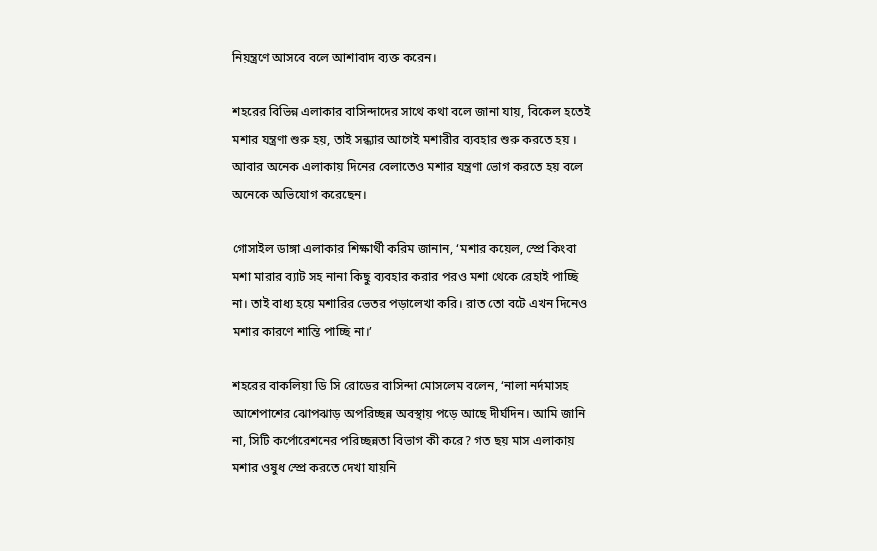নিয়ন্ত্রণে আসবে বলে আশাবাদ ব্যক্ত করেন।

শহরের বিভিন্ন এলাকার বাসিন্দাদের সাথে কথা বলে জানা যায়, বিকেল হতেই মশার যন্ত্রণা শুরু হয়, তাই সন্ধ্যার আগেই মশারীর ব্যবহার শুরু করতে হয় । আবার অনেক এলাকায় দিনের বেলাতেও মশার যন্ত্রণা ভোগ করতে হয় বলে অনেকে অভিযোগ করেছেন।

গোসাইল ডাঙ্গা এলাকার শিক্ষার্থী করিম জানান, ‘মশার কয়েল, স্প্রে কিংবা মশা মারার ব্যাট সহ নানা কিছু ব্যবহার করার পরও মশা থেকে রেহাই পাচ্ছি না। তাই বাধ্য হয়ে মশারির ভেতর পড়ালেখা করি। রাত তো বটে এখন দিনেও মশার কারণে শান্তি পাচ্ছি না।’

শহরের বাকলিয়া ডি সি রোডের বাসিন্দা মোসলেম বলেন, ‘নালা নর্দমাসহ আশেপাশের ঝোপঝাড় অপরিচ্ছন্ন অবস্থায় পড়ে আছে দীর্ঘদিন। আমি জানি না, সিটি কর্পোরেশনের পরিচ্ছন্নতা বিভাগ কী করে? গত ছয় মাস এলাকায় মশার ওষুধ স্প্রে করতে দেখা যায়নি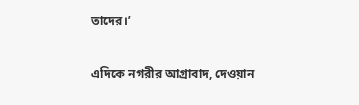তাদের।’

এদিকে নগরীর আগ্রাবাদ, দেওয়ান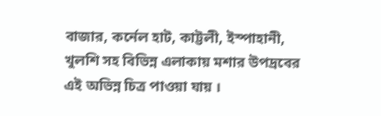বাজার, কর্নেল হাট, কাট্টলী, ইস্পাহানী, খুলশি সহ বিভিন্ন এলাকায় মশার উপদ্রবের এই অভিন্ন চিত্র পাওয়া যায় ।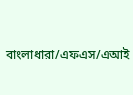বাংলাধারা/এফএস/এআই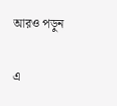আরও পড়ুন

এ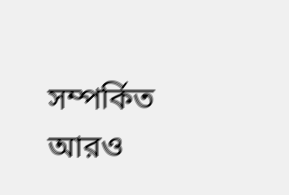সম্পর্কিত আরও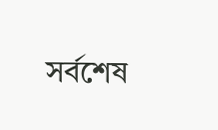সর্বশেষ